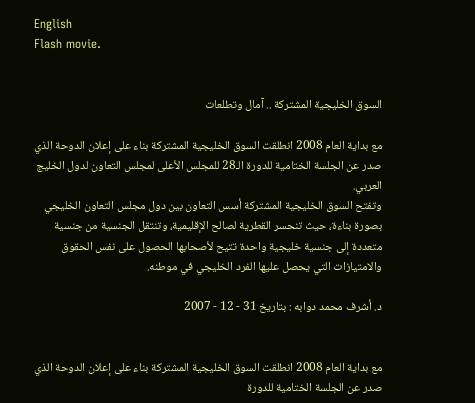English
Flash movie.


السوق الخليجية المشتركة .. آمال وتطلعات

مع بداية العام 2008 انطلقت السوق الخليجية المشتركة بناء على إعلان الدوحة الذي صدر عن الجلسة الختامية للدورة الـ28 للمجلس الأعلى لمجلس التعاون لدول الخليج العربي.
وتفتح السوق الخليجية المشتركة أسس التعاون بين دول مجلس التعاون الخليجي بصورة بناءة، حيث تنحسر القطرية لصالح الإقليمية، وتنتقل الجنسية من جنسية متعددة إلى جنسية خليجية واحدة تتيح لأصحابها الحصول على نفس الحقوق والامتيازات التي يحصل عليها الفرد الخليجي في موطنه.

د. أشرف محمد دوابه : بتاريخ 31 - 12 - 2007


مع بداية العام 2008 انطلقت السوق الخليجية المشتركة بناء على إعلان الدوحة الذي صدر عن الجلسة الختامية للدورة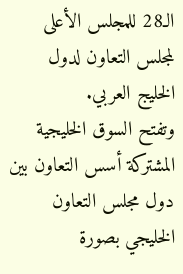الـ28 للمجلس الأعلى لمجلس التعاون لدول الخليج العربي.
وتفتح السوق الخليجية المشتركة أسس التعاون بين دول مجلس التعاون الخليجي بصورة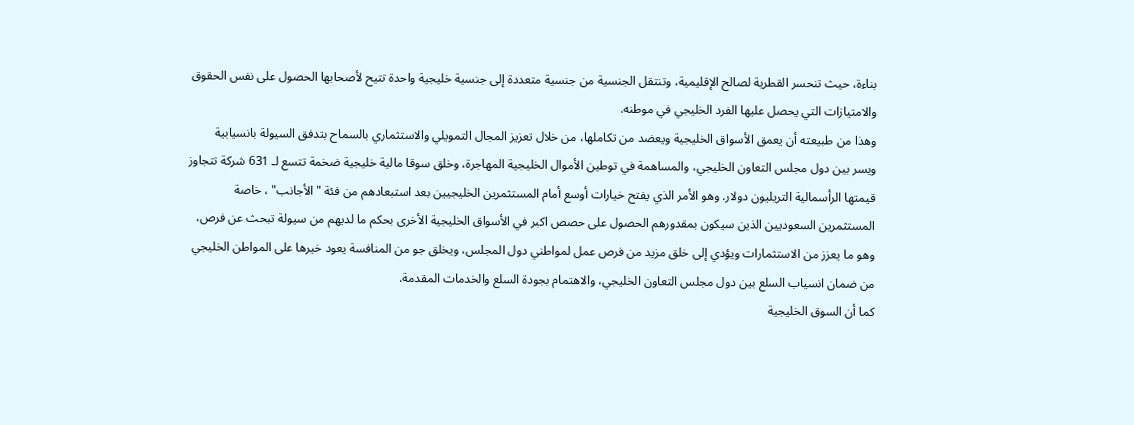بناءة، حيث تنحسر القطرية لصالح الإقليمية، وتنتقل الجنسية من جنسية متعددة إلى جنسية خليجية واحدة تتيح لأصحابها الحصول على نفس الحقوق والامتيازات التي يحصل عليها الفرد الخليجي في موطنه.
وهذا من طبيعته أن يعمق الأسواق الخليجية ويعضد من تكاملها، من خلال تعزيز المجال التمويلي والاستثماري بالسماح بتدفق السيولة بانسيابية ويسر بين دول مجلس التعاون الخليجي، والمساهمة في توطين الأموال الخليجية المهاجرة، وخلق سوقا مالية خليجية ضخمة تتسع لـ 631 شركة تتجاوز قيمتها الرأسمالية التريليون دولار. وهو الأمر الذي يفتح خيارات أوسع أمام المستثمرين الخليجيين بعد استبعادهم من فئة "الأجانب" ، خاصة المستثمرين السعوديين الذين سيكون بمقدورهم الحصول على حصص اكبر في الأسواق الخليجية الأخرى بحكم ما لديهم من سيولة تبحث عن فرص، وهو ما يعزز من الاستثمارات ويؤدي إلى خلق مزيد من فرص عمل لمواطني دول المجلس، ويخلق جو من المنافسة يعود خيرها على المواطن الخليجي من ضمان انسياب السلع بين دول مجلس التعاون الخليجي، والاهتمام بجودة السلع والخدمات المقدمة.
كما أن السوق الخليجية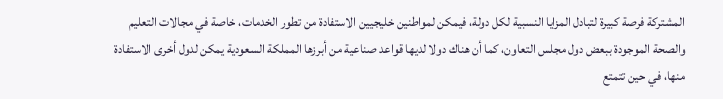المشتركة فرصة كبيرة لتبادل المزايا النسبية لكل دولة، فيمكن لمواطنين خليجيين الاستفادة من تطور الخدمات، خاصة في مجالات التعليم والصحة الموجودة ببعض دول مجلس التعاون، كما أن هناك دولا لديها قواعد صناعية من أبرزها المملكة السعودية يمكن لدول أخرى الاستفادة منها، في حين تتمتع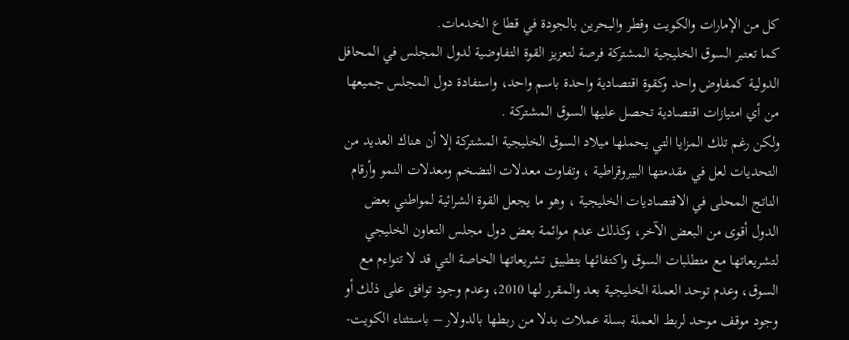كل من الإمارات والكويت وقطر والبحرين بالجودة في قطاع الخدمات.
كما تعتبر السوق الخليجية المشتركة فرصة لتعزيز القوة التفاوضية لدول المجلس في المحافل الدولية كمفاوض واحد وكقوة اقتصادية واحدة باسم واحد، واستفادة دول المجلس جميعها من أي امتيازات اقتصادية تحصل عليها السوق المشتركة .
ولكن رغم تلك المزايا التي يحملها ميلاد السوق الخليجية المشتركة إلا أن هناك العديد من التحديات لعل في مقدمتها البيروقراطية ، وتفاوت معدلات التضخم ومعدلات النمو وأرقام الناتج المحلى في الاقتصاديات الخليجية ، وهو ما يجعل القوة الشرائية لمواطني بعض الدول أقوى من البعض الآخر، وكذلك عدم موائمة بعض دول مجلس التعاون الخليجي لتشريعاتها مع متطلبات السوق واكتفائها بتطبيق تشريعاتها الخاصة التي قد لا تتواءم مع السوق، وعدم توحد العملة الخليجية بعد والمقرر لها 2010، وعدم وجود توافق على ذلك أو وجود موقف موحد لربط العملة بسلة عملات بدلا من ربطها بالدولار – باستثناء الكويت-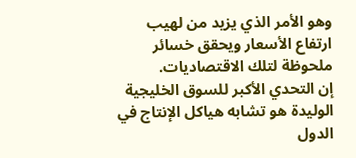وهو الأمر الذي يزيد من لهيب ارتفاع الأسعار ويحقق خسائر ملحوظة لتلك الاقتصاديات.
إن التحدي الأكبر للسوق الخليجية الوليدة هو تشابه هياكل الإنتاج في الدول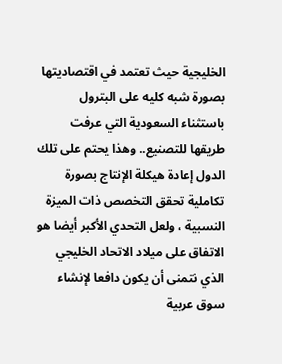الخليجية حيث تعتمد في اقتصاديتها بصورة شبه كليه على البترول باستثناء السعودية التي عرفت طريقها للتصنيع.. وهذا يحتم على تلك الدول إعادة هيكلة الإنتاج بصورة تكاملية تحقق التخصص ذات الميزة النسبية ، ولعل التحدي الأكبر أيضا هو الاتفاق على ميلاد الاتحاد الخليجي الذي نتمنى أن يكون دافعا لإنشاء سوق عربية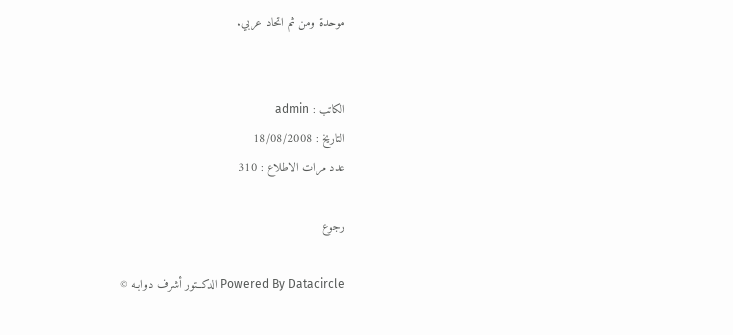موحدة ومن ثم اتحاد عربي.


الكاتب : admin
التاريخ : 18/08/2008
عدد مرات الاطلاع : 310

رجوع

Powered By Datacircle الدكــتور أشرف دوابـه ©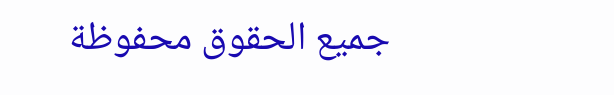جميع الحقوق محفوظة